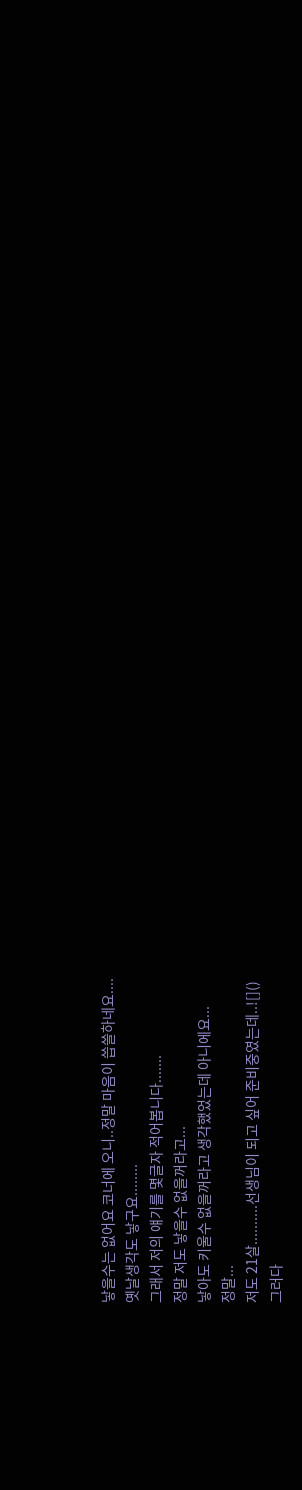낳을수는 없어요 코너에 오니..정말 마음이 씁쓸하네요....
옛날생각도 낳구요........
그래서 저의 얘기를 몇글자 적어봅니다.......
정말 저도 낳을수 없을꺼라고...
낳아도 키울수 없을꺼라고 생각했었는데 아니에요...
정말...
저도 21살..........선생님이 되고 싶어 준비중였는데..![]()
그러다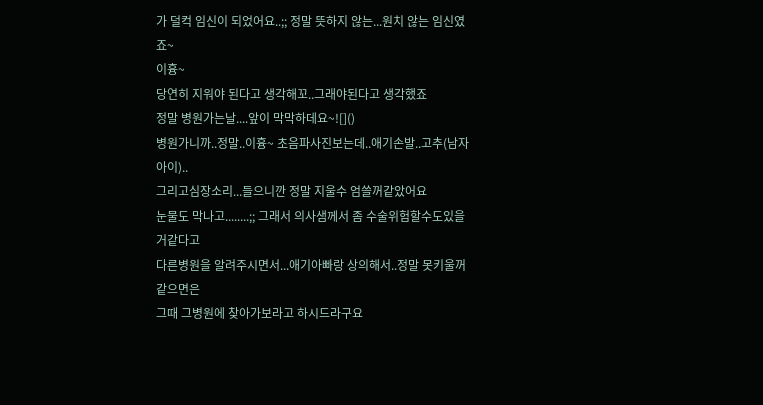가 덜컥 임신이 되었어요..;; 정말 뜻하지 않는...원치 않는 임신였죠~
이흉~
당연히 지워야 된다고 생각해꼬..그래야된다고 생각했죠
정말 병원가는날....앞이 막막하데요~![]()
병원가니까..정말..이흉~ 초음파사진보는데..애기손발..고추(남자아이)..
그리고심장소리...들으니깐 정말 지울수 엄쓸꺼같았어요
눈물도 막나고........;; 그래서 의사샘께서 좀 수술위험할수도있을거같다고
다른병원을 알려주시면서...애기아빠랑 상의해서..정말 못키울꺼같으면은
그때 그병원에 찾아가보라고 하시드라구요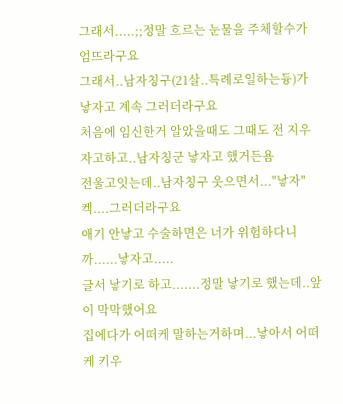그래서.....;;정말 흐르는 눈물을 주체할수가 엄뜨라구요
그래서..남자칭구(21살..특례로일하는듕)가 낳자고 계속 그러더라구요
처음에 임신한거 알았을때도 그때도 전 지우자고하고..남자칭군 낳자고 했거든욤
전울고잇는데..남자칭구 웃으면서..."낳자"
켁....그러더라구요
애기 안낳고 수술하면은 너가 위험하다니까......낳자고.....
글서 낳기로 하고.......정말 낳기로 했는데..앞이 막막했어요
집에다가 어떠케 말하는거하며...낳아서 어떠케 키우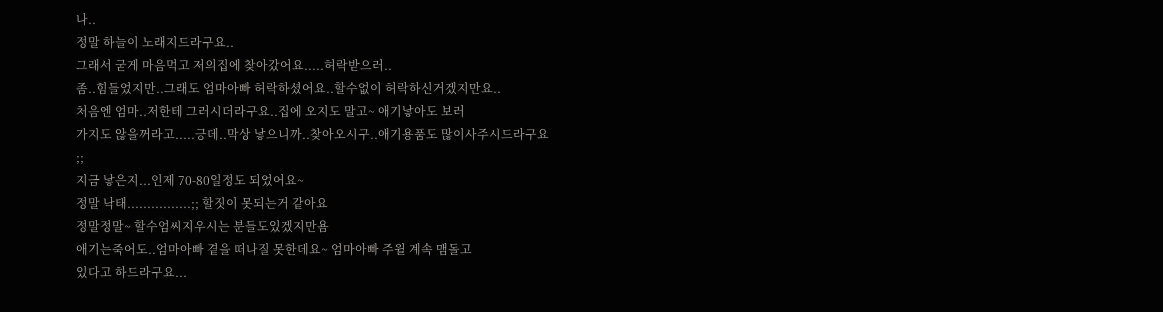나..
정말 하늘이 노래지드라구요..
그래서 굳게 마음먹고 저의집에 찾아갔어요.....허락받으러..
좀..힘들었지만..그래도 엄마아빠 허락하셨어요..할수없이 허락하신거겠지만요..
처음엔 엄마..저한테 그러시더라구요..집에 오지도 말고~ 애기낳아도 보러
가지도 않을꺼라고.....긍데..막상 낳으니까..찾아오시구..애기용품도 많이사주시드라구요
;;
지금 낳은지...인제 70-80일정도 되었어요~
정말 낙태................;; 할짓이 못되는거 같아요
정말정말~ 할수엄씨지우시는 분들도있겠지만욤
애기는죽어도..엄마아빠 곁을 떠나질 못한데요~ 엄마아빠 주윌 계속 맴돌고
있다고 하드라구요...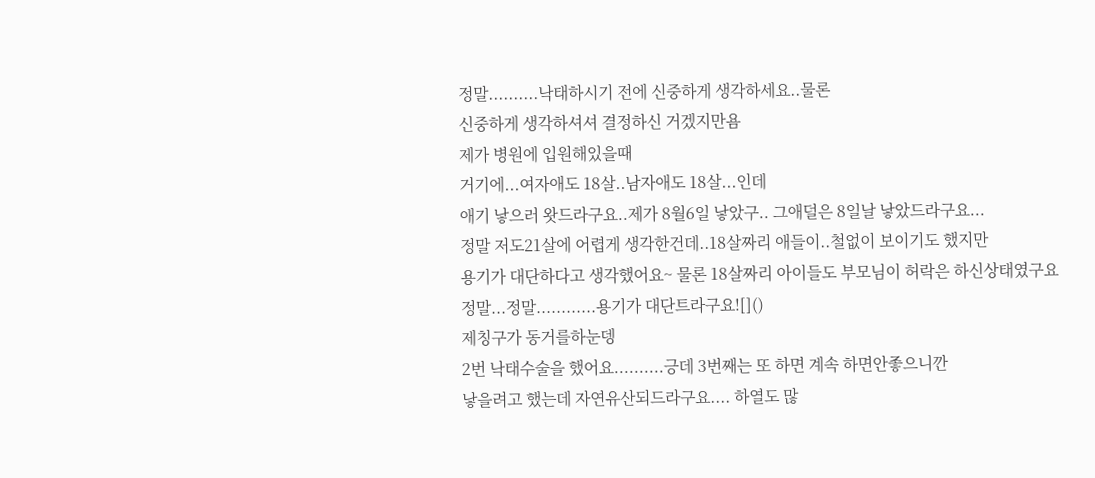정말..........낙태하시기 전에 신중하게 생각하세요..물론
신중하게 생각하셔셔 결정하신 거겠지만욤
제가 병원에 입원해있을때
거기에...여자애도 18살..남자애도 18살...인데
애기 낳으러 왓드라구요..제가 8월6일 낳았구.. 그애덜은 8일날 낳았드라구요...
정말 저도21살에 어렵게 생각한건데..18살짜리 애들이..철없이 보이기도 했지만
용기가 대단하다고 생각했어요~ 물론 18살짜리 아이들도 부모님이 허락은 하신상태였구요
정말...정말............용기가 대단트라구요![]()
제칭구가 동거를하눈뎅
2번 낙태수술을 했어요..........긍데 3번째는 또 하면 계속 하면안좋으니깐
낳을려고 했는데 자연유산되드라구요.... 하열도 많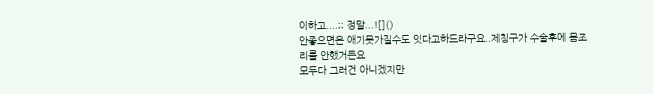이하고....;; 정말...![]()
안좋으면은 애기못가질수도 잇다고하드라구요..제칭구가 수술후에 몸조리를 안했거든요
모두다 그러건 아니겠지만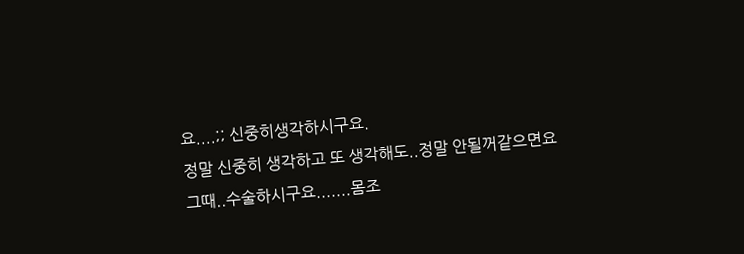요....;; 신중히생각하시구요.
정말 신중히 생각하고 또 생각해도..정말 안될꺼같으면요
그때..수술하시구요.......몸조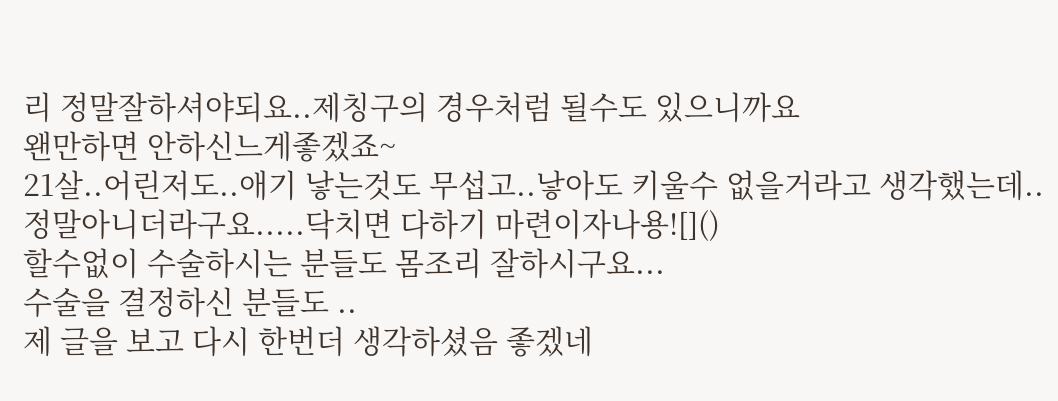리 정말잘하셔야되요..제칭구의 경우처럼 될수도 있으니까요
왠만하면 안하신느게좋겠죠~
21살..어린저도..애기 낳는것도 무섭고..낳아도 키울수 없을거라고 생각했는데..
정말아니더라구요.....닥치면 다하기 마련이자나용![]()
할수없이 수술하시는 분들도 몸조리 잘하시구요...
수술을 결정하신 분들도 ..
제 글을 보고 다시 한번더 생각하셨음 좋겠네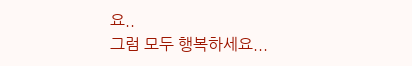요..
그럼 모두 행복하세요...